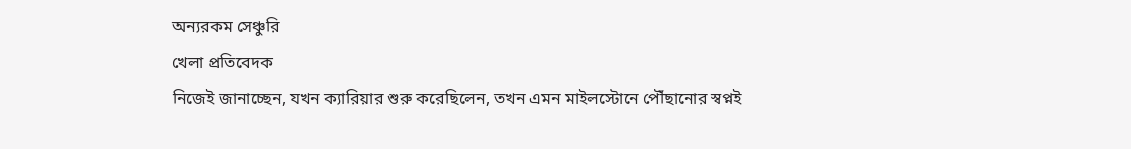অন্যরকম সেঞ্চুরি
খেলা প্রতিবেদক
নিজেই জানাচ্ছেন, যখন ক্যারিয়ার শুরু করেছিলেন, তখন এমন মাইলস্টোনে পৌঁছানোর স্বপ্নই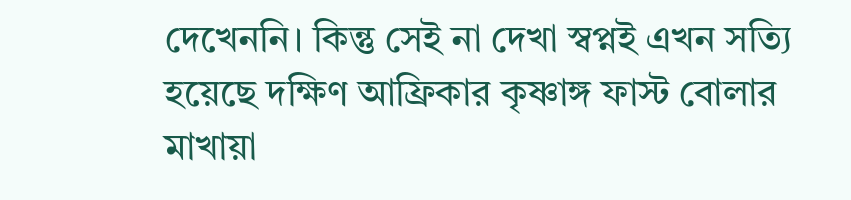দেখেননি। কিন্তু সেই না দেখা স্বপ্নই এখন সত্যি হয়েছে দক্ষিণ আফ্রিকার কৃষ্ণাঙ্গ ফাস্ট বোলার মাখায়া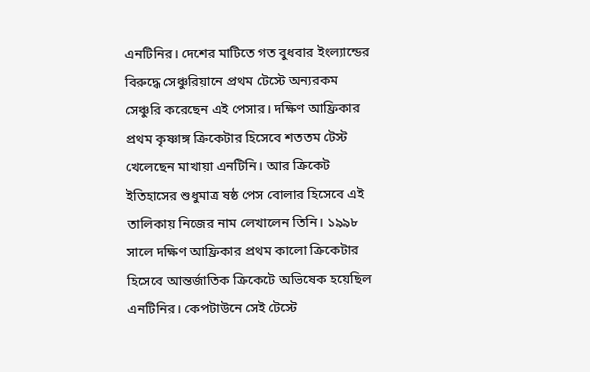এনটিনির। দেশের মাটিতে গত বুধবার ইংল্যান্ডের বিরুদ্ধে সেঞ্চুরিয়ানে প্রথম টেস্টে অন্যরকম সেঞ্চুরি করেছেন এই পেসার। দক্ষিণ আফ্রিকার প্রথম কৃষ্ণাঙ্গ ক্রিকেটার হিসেবে শততম টেস্ট খেলেছেন মাখায়া এনটিনি। আর ক্রিকেট ইতিহাসের শুধুমাত্র ষষ্ঠ পেস বোলার হিসেবে এই তালিকায় নিজের নাম লেখালেন তিনি। ১৯৯৮ সালে দক্ষিণ আফ্রিকার প্রথম কালো ক্রিকেটার হিসেবে আন্তর্জাতিক ক্রিকেটে অভিষেক হয়েছিল এনটিনির। কেপটাউনে সেই টেস্টে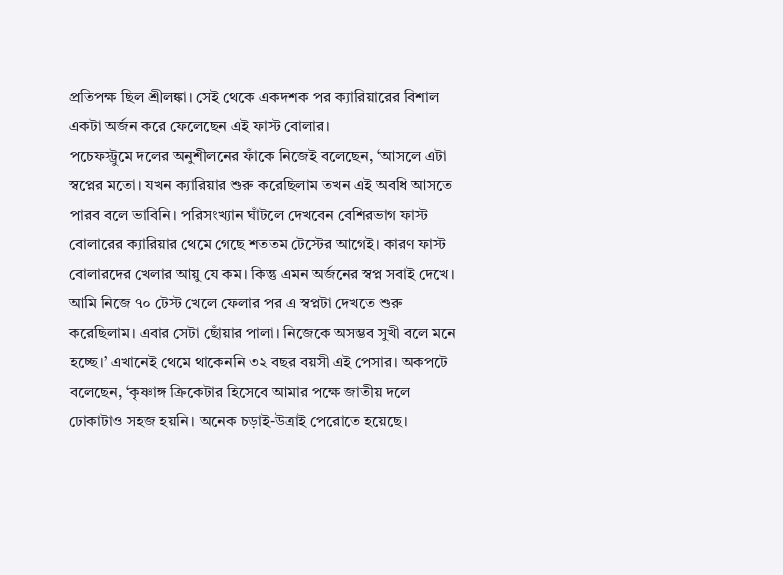প্রতিপক্ষ ছিল শ্রীলঙ্কা। সেই থেকে একদশক পর ক্যারিয়ারের বিশাল একটা অর্জন করে ফেলেছেন এই ফাস্ট বোলার।
পচেফস্ট্রুমে দলের অনুশীলনের ফাঁকে নিজেই বলেছেন, ‘আসলে এটা স্বপ্নের মতো। যখন ক্যারিয়ার শুরু করেছিলাম তখন এই অবধি আসতে পারব বলে ভাবিনি। পরিসংখ্যান ঘাঁটলে দেখবেন বেশিরভাগ ফাস্ট বোলারের ক্যারিয়ার থেমে গেছে শততম টেস্টের আগেই। কারণ ফাস্ট বোলারদের খেলার আয়ু যে কম। কিন্তু এমন অর্জনের স্বপ্ন সবাই দেখে। আমি নিজে ৭০ টেস্ট খেলে ফেলার পর এ স্বপ্নটা দেখতে শুরু করেছিলাম। এবার সেটা ছোঁয়ার পালা। নিজেকে অসম্ভব সুখী বলে মনে হচ্ছে।’ এখানেই থেমে থাকেননি ৩২ বছর বয়সী এই পেসার। অকপটে বলেছেন, ‘কৃষ্ণাঙ্গ ক্রিকেটার হিসেবে আমার পক্ষে জাতীয় দলে ঢোকাটাও সহজ হয়নি। অনেক চড়াই-উত্রাই পেরোতে হয়েছে।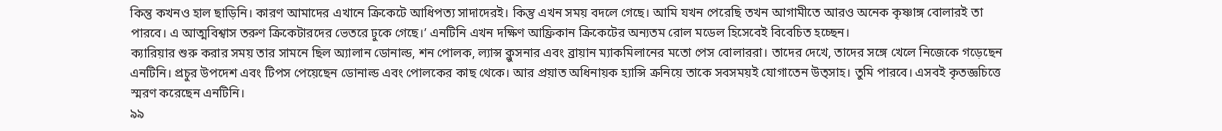কিন্তু কখনও হাল ছাড়িনি। কারণ আমাদের এখানে ক্রিকেটে আধিপত্য সাদাদেরই। কিন্তু এখন সময় বদলে গেছে। আমি যখন পেরেছি তখন আগামীতে আরও অনেক কৃষ্ণাঙ্গ বোলারই তা পারবে। এ আত্মবিশ্বাস তরুণ ক্রিকেটারদের ভেতরে ঢুকে গেছে।’ এনটিনি এখন দক্ষিণ আফ্রিকান ক্রিকেটের অন্যতম রোল মডেল হিসেবেই বিবেচিত হচ্ছেন।
ক্যারিয়ার শুরু করার সময় তার সামনে ছিল অ্যালান ডোনাল্ড, শন পোলক, ল্যান্স ক্লুসনার এবং ব্রায়ান ম্যাকমিলানের মতো পেস বোলাররা। তাদের দেখে, তাদের সঙ্গে খেলে নিজেকে গড়েছেন এনটিনি। প্রচুর উপদেশ এবং টিপস পেয়েছেন ডোনাল্ড এবং পোলকের কাছ থেকে। আর প্রয়াত অধিনায়ক হ্যান্সি ক্রনিয়ে তাকে সবসময়ই যোগাতেন উত্সাহ। তুমি পারবে। এসবই কৃতজ্ঞচিত্তে স্মরণ করেছেন এনটিনি।
৯৯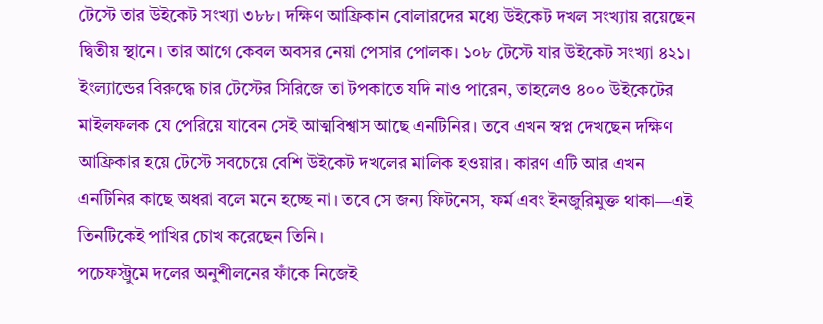টেস্টে তার উইকেট সংখ্যা ৩৮৮। দক্ষিণ আফ্রিকান বোলারদের মধ্যে উইকেট দখল সংখ্যায় রয়েছেন দ্বিতীয় স্থানে। তার আগে কেবল অবসর নেয়া পেসার পোলক। ১০৮ টেস্টে যার উইকেট সংখ্যা ৪২১। ইংল্যান্ডের বিরুদ্ধে চার টেস্টের সিরিজে তা টপকাতে যদি নাও পারেন, তাহলেও ৪০০ উইকেটের মাইলফলক যে পেরিয়ে যাবেন সেই আত্মবিশ্বাস আছে এনটিনির। তবে এখন স্বপ্ন দেখছেন দক্ষিণ আফ্রিকার হয়ে টেস্টে সবচেয়ে বেশি উইকেট দখলের মালিক হওয়ার। কারণ এটি আর এখন এনটিনির কাছে অধরা বলে মনে হচ্ছে না। তবে সে জন্য ফিটনেস, ফর্ম এবং ইনজুরিমুক্ত থাকা—এই তিনটিকেই পাখির চোখ করেছেন তিনি।
পচেফস্ট্রুমে দলের অনুশীলনের ফাঁকে নিজেই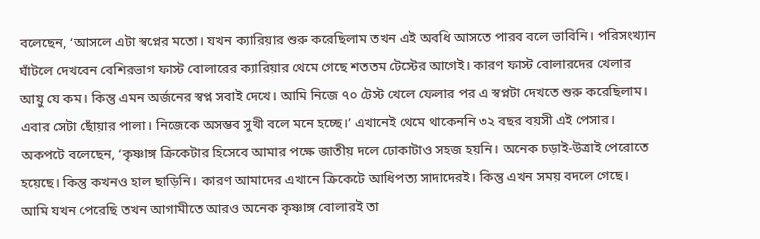বলেছেন, ‘আসলে এটা স্বপ্নের মতো। যখন ক্যারিয়ার শুরু করেছিলাম তখন এই অবধি আসতে পারব বলে ভাবিনি। পরিসংখ্যান ঘাঁটলে দেখবেন বেশিরভাগ ফাস্ট বোলারের ক্যারিয়ার থেমে গেছে শততম টেস্টের আগেই। কারণ ফাস্ট বোলারদের খেলার আয়ু যে কম। কিন্তু এমন অর্জনের স্বপ্ন সবাই দেখে। আমি নিজে ৭০ টেস্ট খেলে ফেলার পর এ স্বপ্নটা দেখতে শুরু করেছিলাম। এবার সেটা ছোঁয়ার পালা। নিজেকে অসম্ভব সুখী বলে মনে হচ্ছে।’ এখানেই থেমে থাকেননি ৩২ বছর বয়সী এই পেসার। অকপটে বলেছেন, ‘কৃষ্ণাঙ্গ ক্রিকেটার হিসেবে আমার পক্ষে জাতীয় দলে ঢোকাটাও সহজ হয়নি। অনেক চড়াই-উত্রাই পেরোতে হয়েছে। কিন্তু কখনও হাল ছাড়িনি। কারণ আমাদের এখানে ক্রিকেটে আধিপত্য সাদাদেরই। কিন্তু এখন সময় বদলে গেছে। আমি যখন পেরেছি তখন আগামীতে আরও অনেক কৃষ্ণাঙ্গ বোলারই তা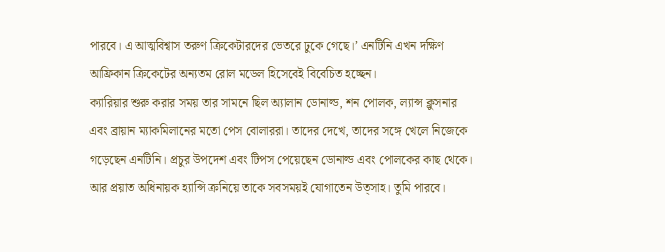পারবে। এ আত্মবিশ্বাস তরুণ ক্রিকেটারদের ভেতরে ঢুকে গেছে।’ এনটিনি এখন দক্ষিণ আফ্রিকান ক্রিকেটের অন্যতম রোল মডেল হিসেবেই বিবেচিত হচ্ছেন।
ক্যারিয়ার শুরু করার সময় তার সামনে ছিল অ্যালান ডোনাল্ড, শন পোলক, ল্যান্স ক্লুসনার এবং ব্রায়ান ম্যাকমিলানের মতো পেস বোলাররা। তাদের দেখে, তাদের সঙ্গে খেলে নিজেকে গড়েছেন এনটিনি। প্রচুর উপদেশ এবং টিপস পেয়েছেন ডোনাল্ড এবং পোলকের কাছ থেকে। আর প্রয়াত অধিনায়ক হ্যান্সি ক্রনিয়ে তাকে সবসময়ই যোগাতেন উত্সাহ। তুমি পারবে।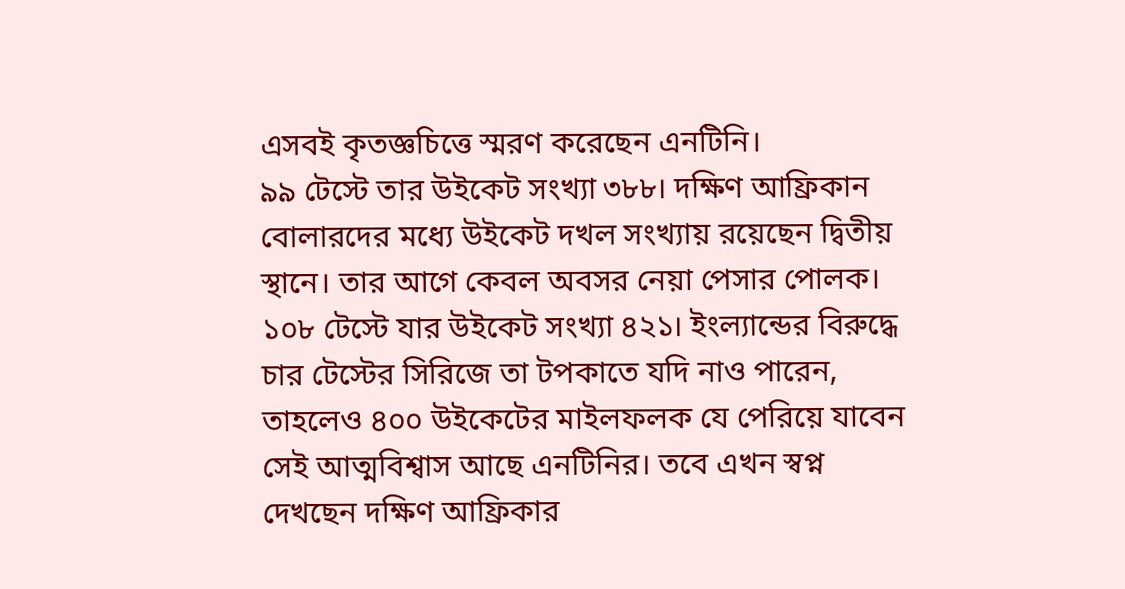এসবই কৃতজ্ঞচিত্তে স্মরণ করেছেন এনটিনি।
৯৯ টেস্টে তার উইকেট সংখ্যা ৩৮৮। দক্ষিণ আফ্রিকান বোলারদের মধ্যে উইকেট দখল সংখ্যায় রয়েছেন দ্বিতীয় স্থানে। তার আগে কেবল অবসর নেয়া পেসার পোলক। ১০৮ টেস্টে যার উইকেট সংখ্যা ৪২১। ইংল্যান্ডের বিরুদ্ধে চার টেস্টের সিরিজে তা টপকাতে যদি নাও পারেন, তাহলেও ৪০০ উইকেটের মাইলফলক যে পেরিয়ে যাবেন সেই আত্মবিশ্বাস আছে এনটিনির। তবে এখন স্বপ্ন দেখছেন দক্ষিণ আফ্রিকার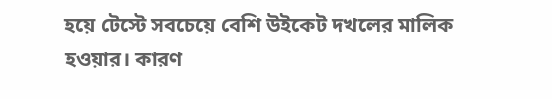হয়ে টেস্টে সবচেয়ে বেশি উইকেট দখলের মালিক হওয়ার। কারণ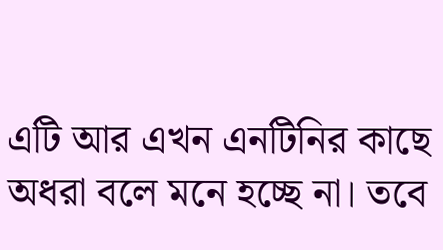এটি আর এখন এনটিনির কাছে অধরা বলে মনে হচ্ছে না। তবে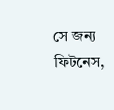সে জন্য ফিটনেস,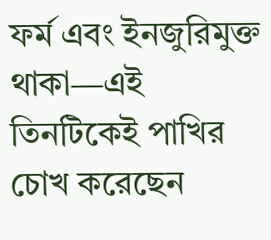ফর্ম এবং ইনজুরিমুক্ত থাকা—এই তিনটিকেই পাখির চোখ করেছেন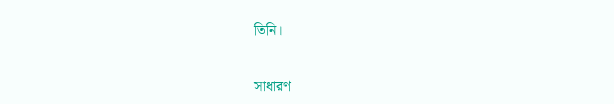তিনি।


সাধারণ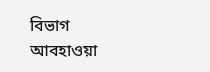বিভাগ
আবহাওয়া